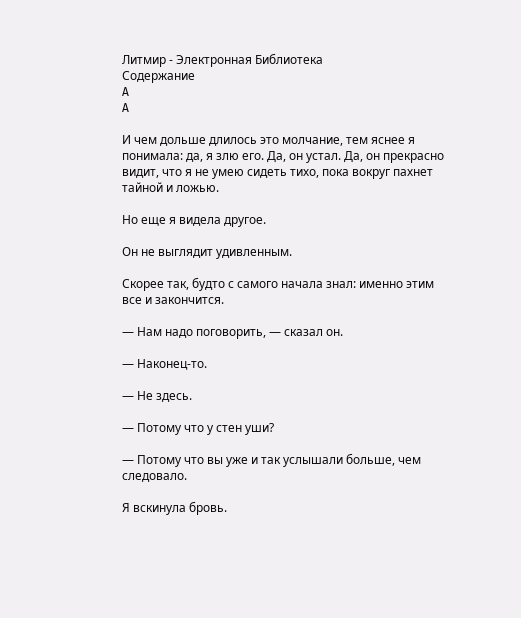Литмир - Электронная Библиотека
Содержание
A
A

И чем дольше длилось это молчание, тем яснее я понимала: да, я злю его. Да, он устал. Да, он прекрасно видит, что я не умею сидеть тихо, пока вокруг пахнет тайной и ложью.

Но еще я видела другое.

Он не выглядит удивленным.

Скорее так, будто с самого начала знал: именно этим все и закончится.

— Нам надо поговорить, — сказал он.

— Наконец-то.

— Не здесь.

— Потому что у стен уши?

— Потому что вы уже и так услышали больше, чем следовало.

Я вскинула бровь.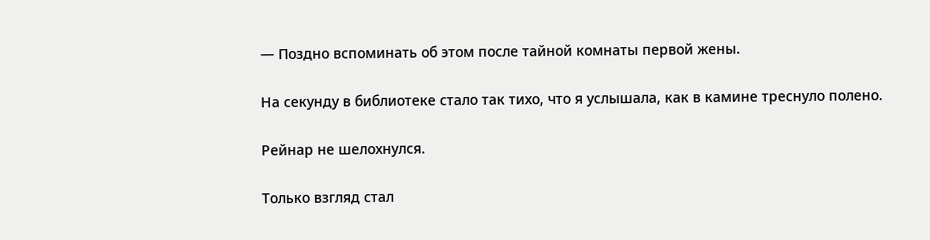— Поздно вспоминать об этом после тайной комнаты первой жены.

На секунду в библиотеке стало так тихо, что я услышала, как в камине треснуло полено.

Рейнар не шелохнулся.

Только взгляд стал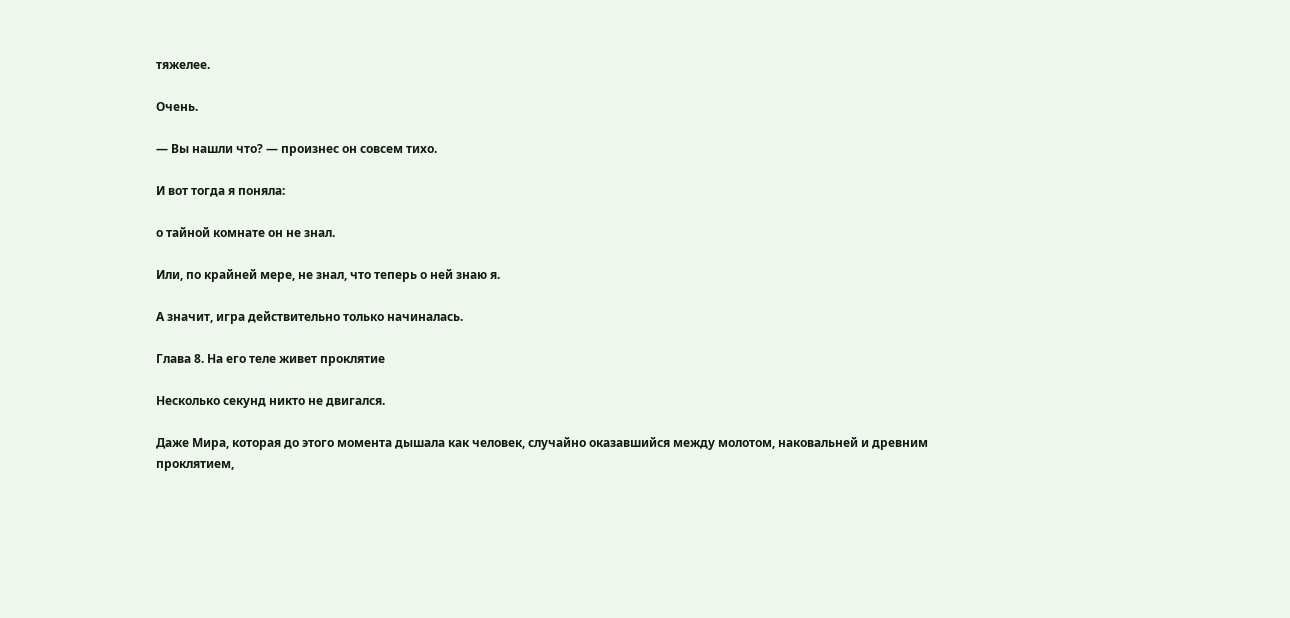тяжелее.

Очень.

— Вы нашли что? — произнес он совсем тихо.

И вот тогда я поняла:

о тайной комнате он не знал.

Или, по крайней мере, не знал, что теперь о ней знаю я.

А значит, игра действительно только начиналась.

Глава 8. На его теле живет проклятие

Несколько секунд никто не двигался.

Даже Мира, которая до этого момента дышала как человек, случайно оказавшийся между молотом, наковальней и древним проклятием,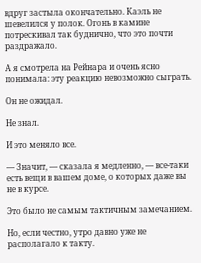вдруг застыла окончательно. Каэль не шевелился у полок. Огонь в камине потрескивал так буднично, что это почти раздражало.

А я смотрела на Рейнара и очень ясно понимала: эту реакцию невозможно сыграть.

Он не ожидал.

Не знал.

И это меняло все.

— Значит, — сказала я медленно, — все-таки есть вещи в вашем доме, о которых даже вы не в курсе.

Это было не самым тактичным замечанием.

Но, если честно, утро давно уже не располагало к такту.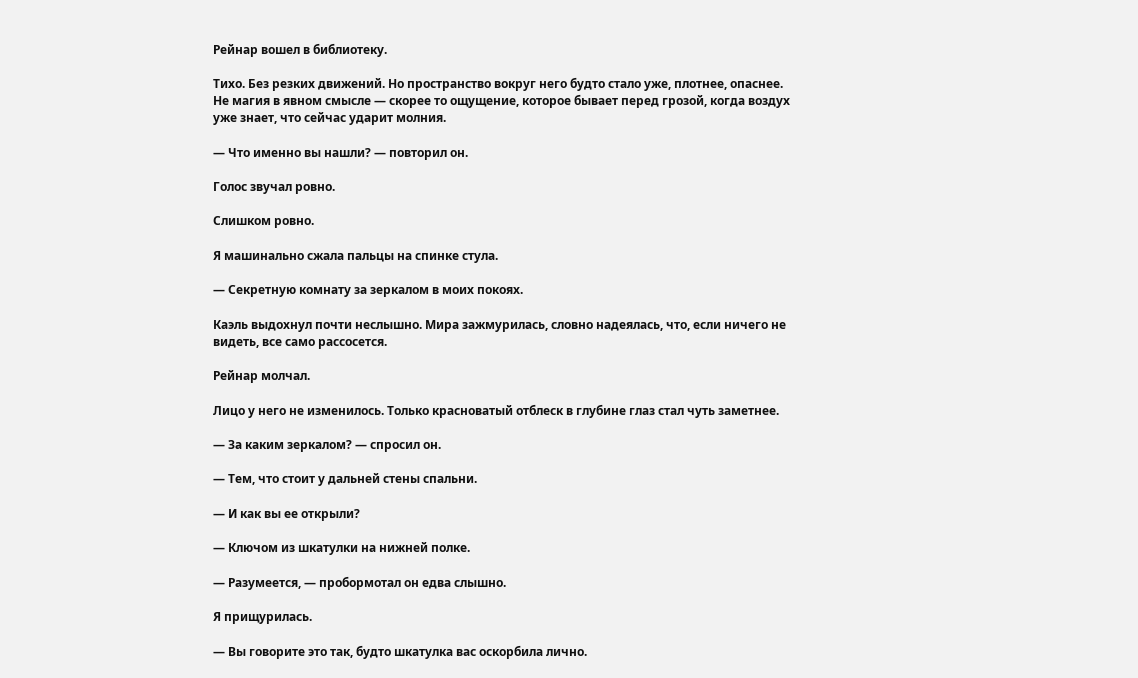Рейнар вошел в библиотеку.

Тихо. Без резких движений. Но пространство вокруг него будто стало уже, плотнее, опаснее. Не магия в явном смысле — скорее то ощущение, которое бывает перед грозой, когда воздух уже знает, что сейчас ударит молния.

— Что именно вы нашли? — повторил он.

Голос звучал ровно.

Слишком ровно.

Я машинально сжала пальцы на спинке стула.

— Секретную комнату за зеркалом в моих покоях.

Каэль выдохнул почти неслышно. Мира зажмурилась, словно надеялась, что, если ничего не видеть, все само рассосется.

Рейнар молчал.

Лицо у него не изменилось. Только красноватый отблеск в глубине глаз стал чуть заметнее.

— За каким зеркалом? — спросил он.

— Тем, что стоит у дальней стены спальни.

— И как вы ее открыли?

— Ключом из шкатулки на нижней полке.

— Разумеется, — пробормотал он едва слышно.

Я прищурилась.

— Вы говорите это так, будто шкатулка вас оскорбила лично.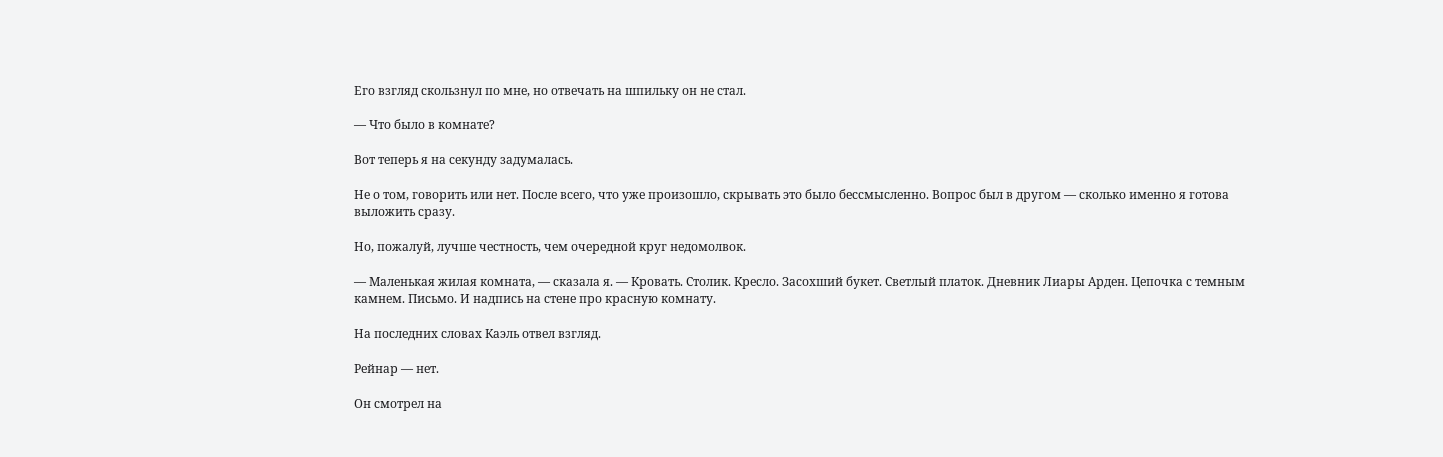Его взгляд скользнул по мне, но отвечать на шпильку он не стал.

— Что было в комнате?

Вот теперь я на секунду задумалась.

Не о том, говорить или нет. После всего, что уже произошло, скрывать это было бессмысленно. Вопрос был в другом — сколько именно я готова выложить сразу.

Но, пожалуй, лучше честность, чем очередной круг недомолвок.

— Маленькая жилая комната, — сказала я. — Кровать. Столик. Кресло. Засохший букет. Светлый платок. Дневник Лиары Арден. Цепочка с темным камнем. Письмо. И надпись на стене про красную комнату.

На последних словах Каэль отвел взгляд.

Рейнар — нет.

Он смотрел на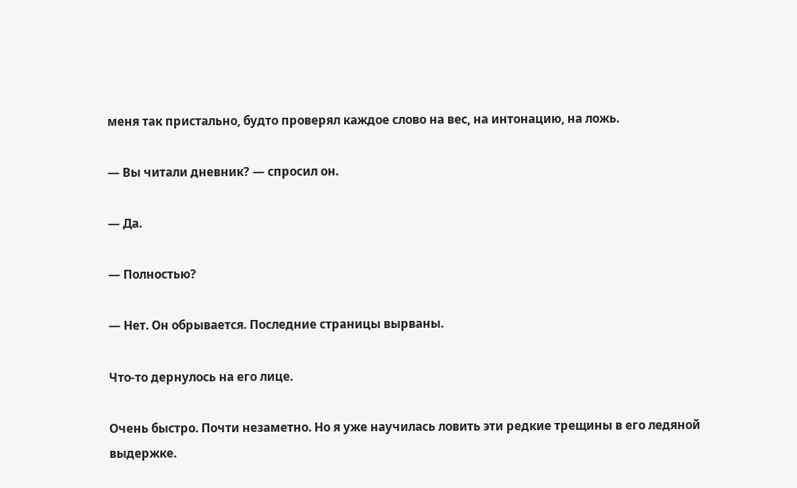меня так пристально, будто проверял каждое слово на вес, на интонацию, на ложь.

— Вы читали дневник? — спросил он.

— Да.

— Полностью?

— Нет. Он обрывается. Последние страницы вырваны.

Что-то дернулось на его лице.

Очень быстро. Почти незаметно. Но я уже научилась ловить эти редкие трещины в его ледяной выдержке.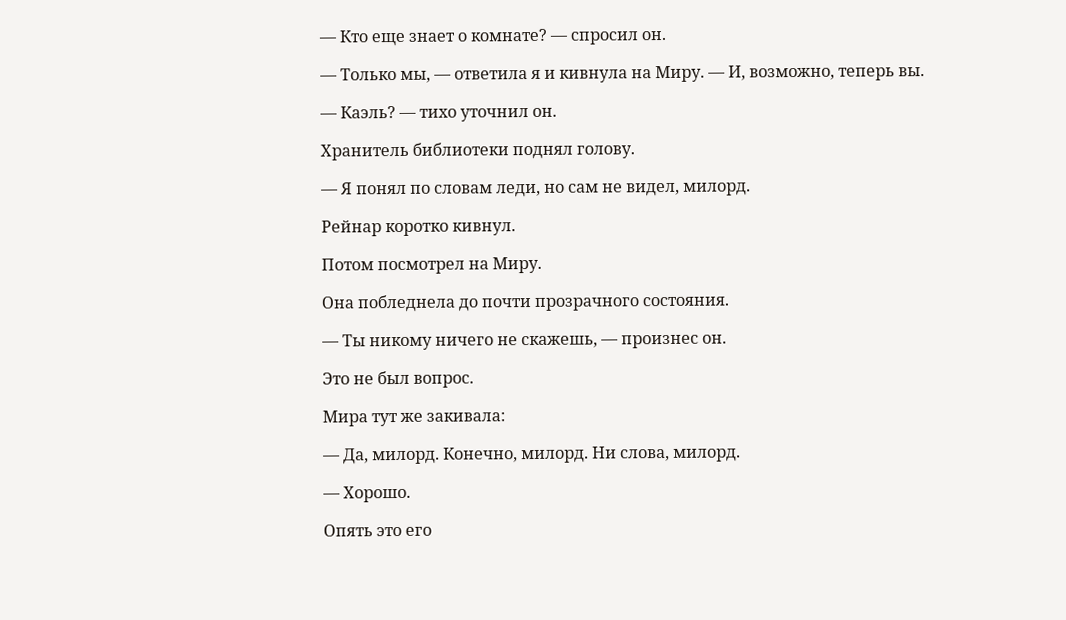— Кто еще знает о комнате? — спросил он.

— Только мы, — ответила я и кивнула на Миру. — И, возможно, теперь вы.

— Каэль? — тихо уточнил он.

Хранитель библиотеки поднял голову.

— Я понял по словам леди, но сам не видел, милорд.

Рейнар коротко кивнул.

Потом посмотрел на Миру.

Она побледнела до почти прозрачного состояния.

— Ты никому ничего не скажешь, — произнес он.

Это не был вопрос.

Мира тут же закивала:

— Да, милорд. Конечно, милорд. Ни слова, милорд.

— Хорошо.

Опять это его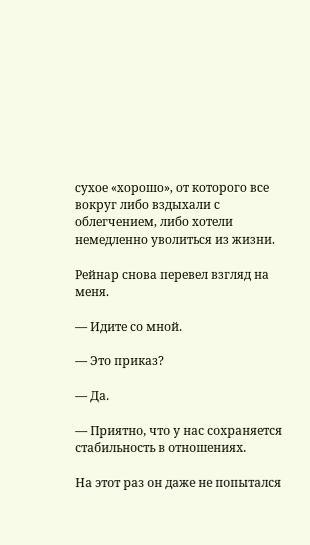сухое «хорошо», от которого все вокруг либо вздыхали с облегчением, либо хотели немедленно уволиться из жизни.

Рейнар снова перевел взгляд на меня.

— Идите со мной.

— Это приказ?

— Да.

— Приятно, что у нас сохраняется стабильность в отношениях.

На этот раз он даже не попытался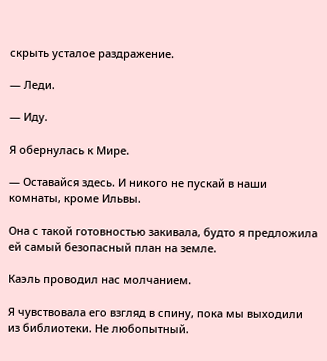скрыть усталое раздражение.

— Леди.

— Иду.

Я обернулась к Мире.

— Оставайся здесь. И никого не пускай в наши комнаты, кроме Ильвы.

Она с такой готовностью закивала, будто я предложила ей самый безопасный план на земле.

Каэль проводил нас молчанием.

Я чувствовала его взгляд в спину, пока мы выходили из библиотеки. Не любопытный.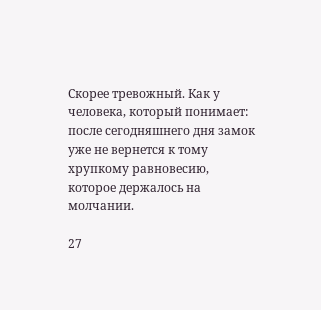Скорее тревожный. Как у человека, который понимает: после сегодняшнего дня замок уже не вернется к тому хрупкому равновесию, которое держалось на молчании.

27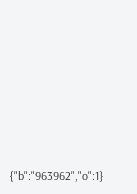{"b":"963962","o":1}